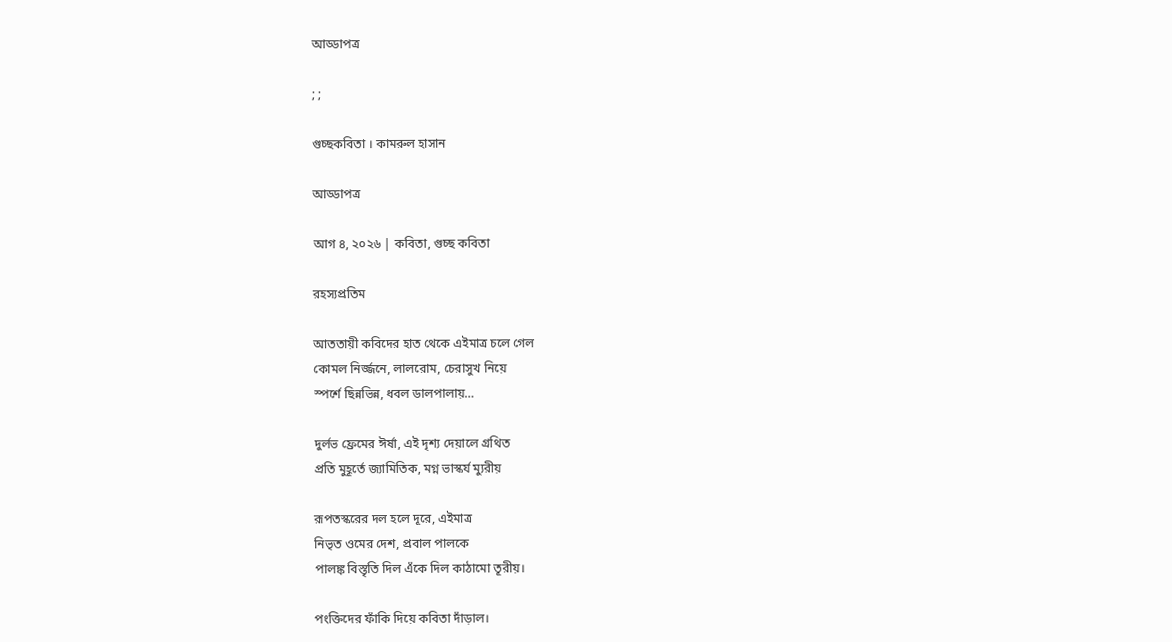আড্ডাপত্র

; ;

গুচ্ছকবিতা । কামরুল হাসান

আড্ডাপত্র

আগ ৪, ২০২৬ | কবিতা, গুচ্ছ কবিতা

রহস্যপ্রতিম

আততায়ী কবিদের হাত থেকে এইমাত্র চলে গেল
কোমল নির্জ্জনে, লালরোম, চেরাসুখ নিয়ে
স্পর্শে ছিন্নভিন্ন, ধবল ডালপালায়…

দুর্লভ ফ্রেমের ঈর্ষা, এই দৃশ্য দেয়ালে গ্রথিত
প্রতি মুহূর্তে জ্যামিতিক, মগ্ন ভাস্কর্য ম্যুরীয়

রূপতস্করের দল হলে দূরে, এইমাত্র
নিভৃত ওমের দেশ, প্রবাল পালকে
পালঙ্ক বিস্তৃতি দিল এঁকে দিল কাঠামো তূরীয়।

পংক্তিদের ফাঁকি দিয়ে কবিতা দাঁড়াল।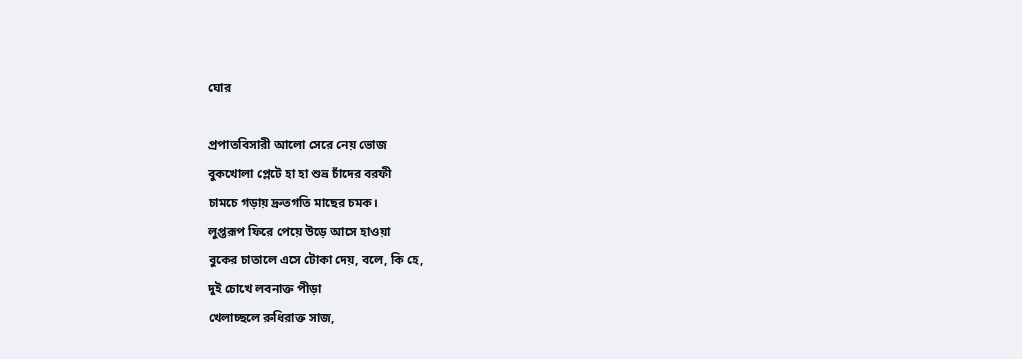ঘোর

প্রপাতবিসারী আলো সেরে নেয় ভোজ
বুকখোলা প্লেটে হা হা শুভ্র চাঁদের বরফী
চামচে গড়ায় দ্রুতগতি মাছের চমক।
লুপ্তরূপ ফিরে পেয়ে উড়ে আসে হাওয়া
বুকের চাতালে এসে টোকা দেয়, বলে, কি হে,
দুই চোখে লবনাক্ত পীড়া
খেলাচ্ছলে রুধিরাক্ত সাজ,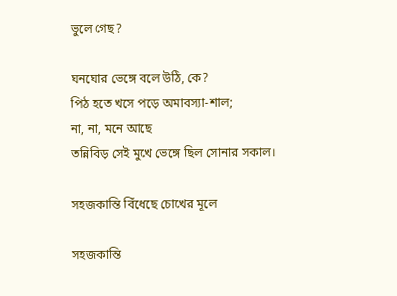ভুলে গেছ?

ঘনঘোর ভেঙ্গে বলে উঠি, কে?
পিঠ হতে খসে পড়ে অমাবস্যা-শাল;
না, না, মনে আছে
তন্নিবিড় সেই মুখে ভেঙ্গে ছিল সোনার সকাল।

সহজকান্তি বিঁধেছে চোখের মূলে

সহজকান্তি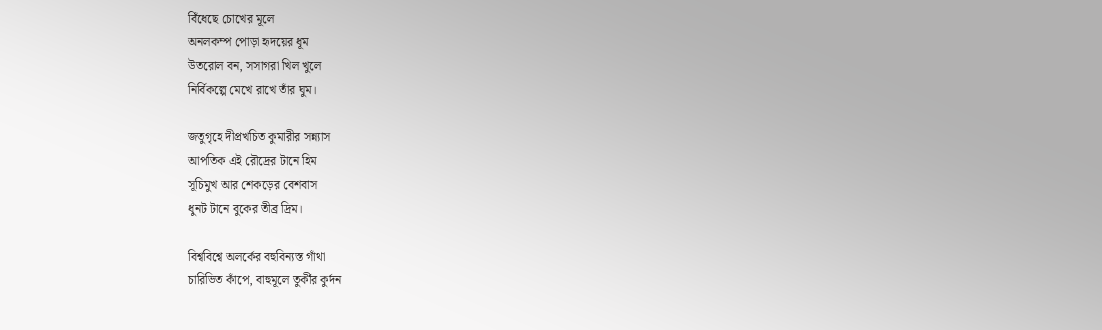বিঁধেছে চোখের মূলে
অনলকম্প পোড়া হৃদয়ের ধূম
উতরোল বন, সসাগরা খিল খুলে
নির্বিকল্পে মেখে রাখে তাঁর ঘুম।

জতুগৃহে দীপ্রখচিত কুমারীর সন্ন্যাস
আপতিক এই রৌদ্রের টানে হিম
সূচিমুখ আর শেকড়ের বেশবাস
ধুনট টানে বুকের তীব্র দ্রিম।

বিশ্ববিশ্বে অলর্কের বহুবিন্যস্ত গাঁথা
চারিভিত কাঁপে, বাহুমূলে তুর্কীর কুর্দন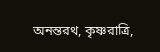অনন্তরথ, কৃষ্ণরাত্রি,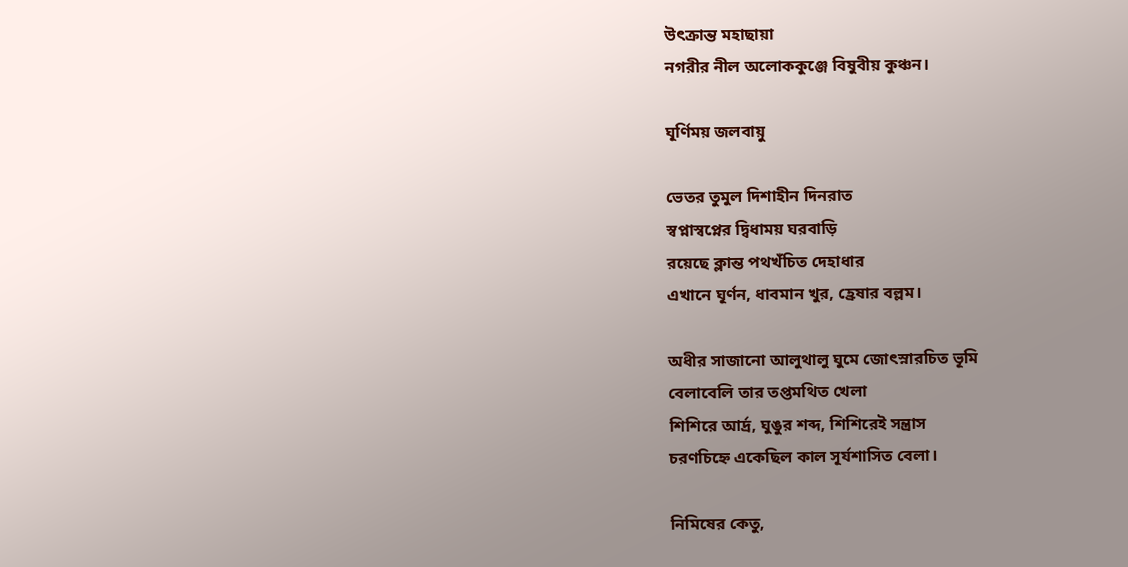উৎক্রান্ত মহাছায়া
নগরীর নীল অলোককুঞ্জে বিষুবীয় কুঞ্চন।

ঘূর্ণিময় জলবায়ু

ভেতর তুমুল দিশাহীন দিনরাত
স্বপ্নাস্বপ্নের দ্বিধাময় ঘরবাড়ি
রয়েছে ক্লান্ত পথখঁচিত দেহাধার
এখানে ঘূর্ণন, ধাবমান খুর, হ্রেষার বল্লম।

অধীর সাজানো আলুথালু ঘুমে জোৎস্নারচিত ভূমি
বেলাবেলি তার তপ্তমথিত খেলা
শিশিরে আর্দ্র, ঘুঙুর শব্দ, শিশিরেই সন্ত্রাস
চরণচিহ্নে একেছিল কাল সূর্যশাসিত বেলা।

নিমিষের কেতু,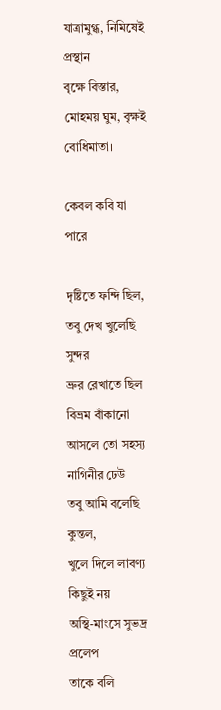যাত্রামুগ্ধ, নিমিষেই প্রস্থান
বৃক্ষে বিস্তার, মোহময় ঘুম, বৃক্ষই বোধিমাতা।

কেবল কবি যা পারে

দৃষ্টিতে ফন্দি ছিল, তবু দেখ খুলেছি সুন্দর
ভ্রুর রেখাতে ছিল বিভ্রম বাঁকানো
আসলে তো সহস্য নাগিনীর ঢেউ
তবু আমি বলেছি কুন্তল,
খুলে দিলে লাবণ্য কিছুই নয়
অস্থি-মাংসে সুভদ্র প্রলেপ
তাকে বলি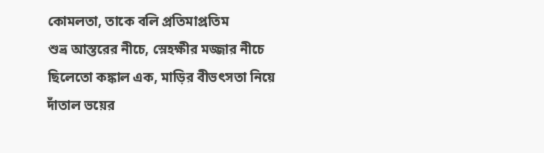কোমলতা, তাকে বলি প্রতিমাপ্রতিম
শুভ্র আস্তরের নীচে, স্নেহক্ষীর মজ্জার নীচে
ছিলেতো কঙ্কাল এক, মাড়ির বীভৎসতা নিয়ে
দাঁতাল ভয়ের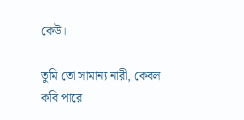কেউ।

তুমি তো সামান্য নারী, কেবল কবি পারে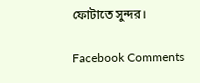ফোটাতে সুন্দর।

Facebook Comments